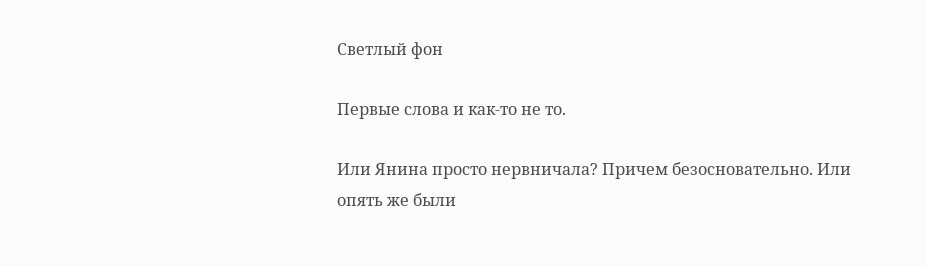Светлый фон

Первые слова и как-то не то.

Или Янина просто нервничала? Причем безосновательно. Или опять же были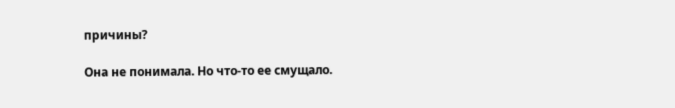причины?

Она не понимала. Но что-то ее смущало.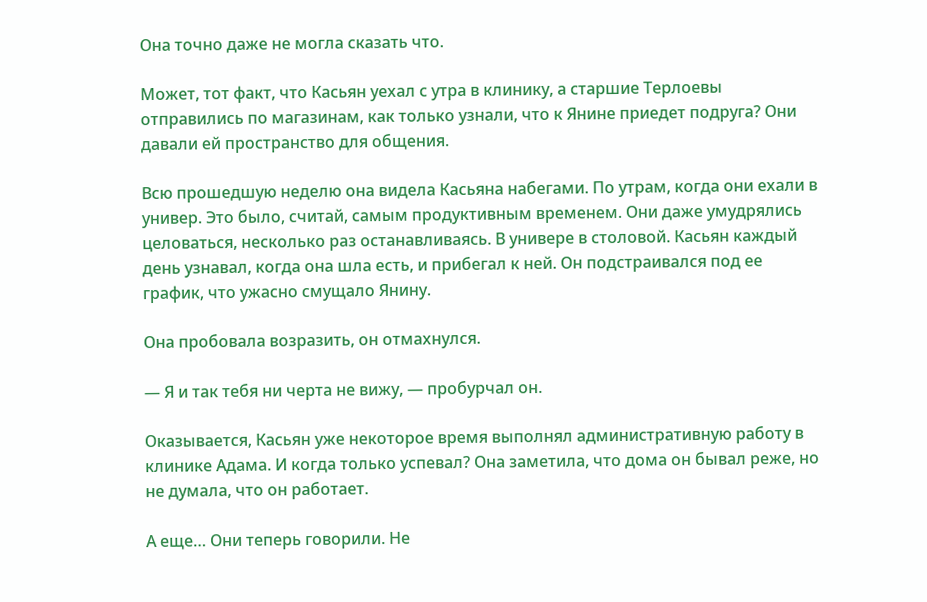Она точно даже не могла сказать что.

Может, тот факт, что Касьян уехал с утра в клинику, а старшие Терлоевы отправились по магазинам, как только узнали, что к Янине приедет подруга? Они давали ей пространство для общения.

Всю прошедшую неделю она видела Касьяна набегами. По утрам, когда они ехали в универ. Это было, считай, самым продуктивным временем. Они даже умудрялись целоваться, несколько раз останавливаясь. В универе в столовой. Касьян каждый день узнавал, когда она шла есть, и прибегал к ней. Он подстраивался под ее график, что ужасно смущало Янину.

Она пробовала возразить, он отмахнулся.

— Я и так тебя ни черта не вижу, — пробурчал он.

Оказывается, Касьян уже некоторое время выполнял административную работу в клинике Адама. И когда только успевал? Она заметила, что дома он бывал реже, но не думала, что он работает.

А еще… Они теперь говорили. Не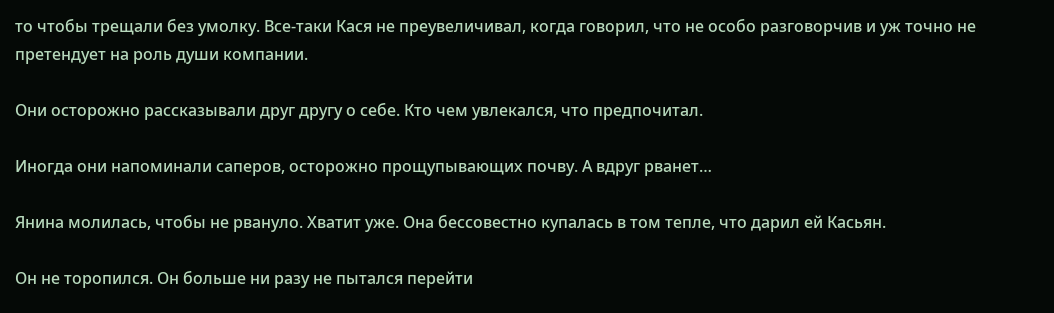то чтобы трещали без умолку. Все-таки Кася не преувеличивал, когда говорил, что не особо разговорчив и уж точно не претендует на роль души компании.

Они осторожно рассказывали друг другу о себе. Кто чем увлекался, что предпочитал.

Иногда они напоминали саперов, осторожно прощупывающих почву. А вдруг рванет…

Янина молилась, чтобы не рвануло. Хватит уже. Она бессовестно купалась в том тепле, что дарил ей Касьян.

Он не торопился. Он больше ни разу не пытался перейти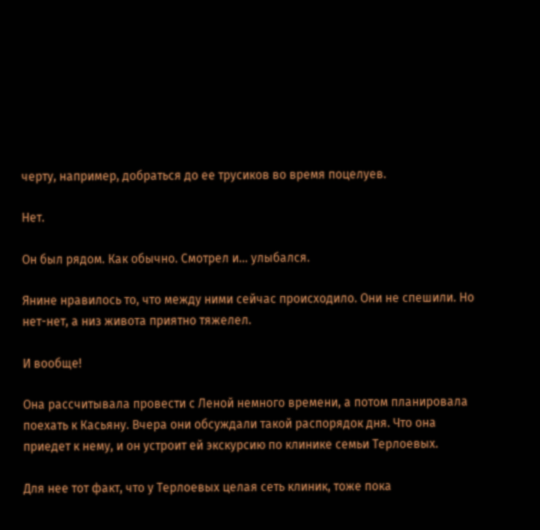черту, например, добраться до ее трусиков во время поцелуев.

Нет.

Он был рядом. Как обычно. Смотрел и… улыбался.

Янине нравилось то, что между ними сейчас происходило. Они не спешили. Но нет-нет, а низ живота приятно тяжелел.

И вообще!

Она рассчитывала провести с Леной немного времени, а потом планировала поехать к Касьяну. Вчера они обсуждали такой распорядок дня. Что она приедет к нему, и он устроит ей экскурсию по клинике семьи Терлоевых.

Для нее тот факт, что у Терлоевых целая сеть клиник, тоже пока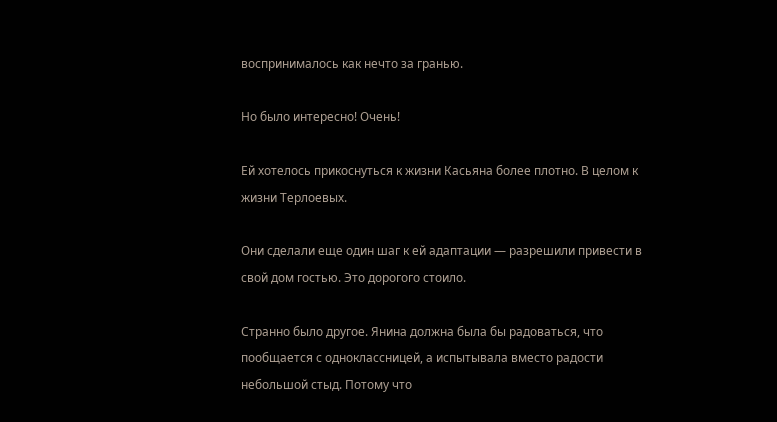воспринималось как нечто за гранью.

Но было интересно! Очень!

Ей хотелось прикоснуться к жизни Касьяна более плотно. В целом к жизни Терлоевых.

Они сделали еще один шаг к ей адаптации — разрешили привести в свой дом гостью. Это дорогого стоило.

Странно было другое. Янина должна была бы радоваться, что пообщается с одноклассницей, а испытывала вместо радости небольшой стыд. Потому что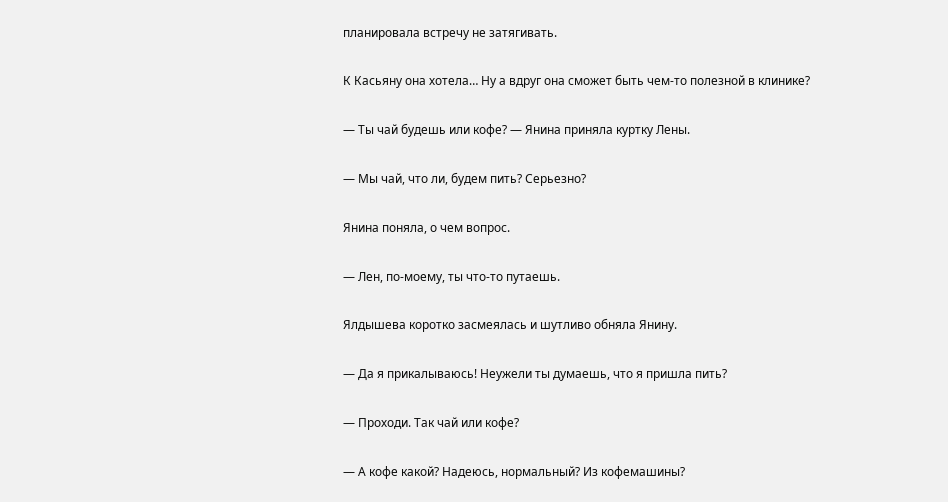планировала встречу не затягивать.

К Касьяну она хотела… Ну а вдруг она сможет быть чем-то полезной в клинике?

— Ты чай будешь или кофе? — Янина приняла куртку Лены.

— Мы чай, что ли, будем пить? Серьезно?

Янина поняла, о чем вопрос.

— Лен, по-моему, ты что-то путаешь.

Ялдышева коротко засмеялась и шутливо обняла Янину.

— Да я прикалываюсь! Неужели ты думаешь, что я пришла пить?

— Проходи. Так чай или кофе?

— А кофе какой? Надеюсь, нормальный? Из кофемашины?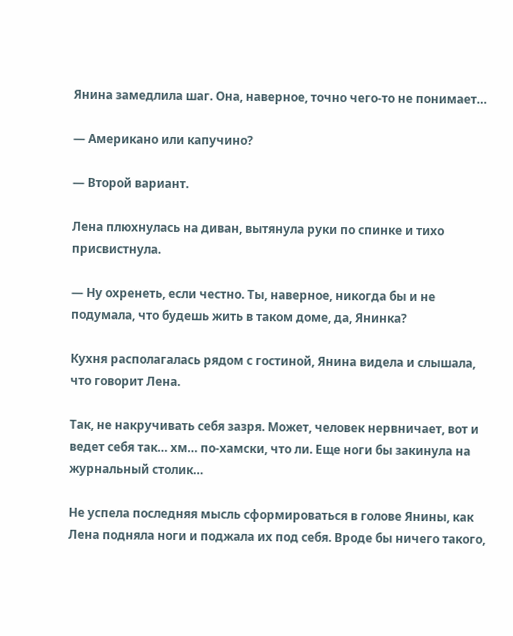Янина замедлила шаг. Она, наверное, точно чего-то не понимает…

— Американо или капучино?

— Второй вариант.

Лена плюхнулась на диван, вытянула руки по спинке и тихо присвистнула.

— Ну охренеть, если честно. Ты, наверное, никогда бы и не подумала, что будешь жить в таком доме, да, Янинка?

Кухня располагалась рядом с гостиной, Янина видела и слышала, что говорит Лена.

Так, не накручивать себя зазря. Может, человек нервничает, вот и ведет себя так… хм… по-хамски, что ли. Еще ноги бы закинула на журнальный столик…

Не успела последняя мысль сформироваться в голове Янины, как Лена подняла ноги и поджала их под себя. Вроде бы ничего такого,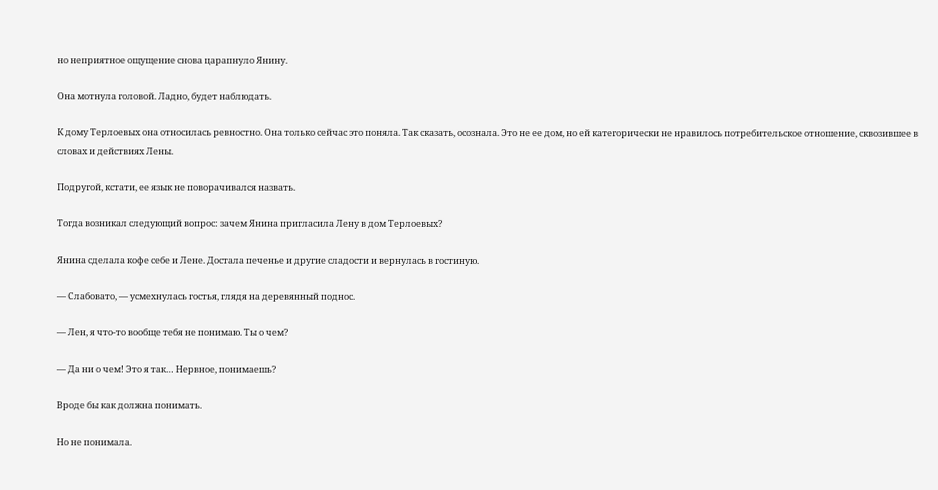но неприятное ощущение снова царапнуло Янину.

Она мотнула головой. Ладно, будет наблюдать.

К дому Терлоевых она относилась ревностно. Она только сейчас это поняла. Так сказать, осознала. Это не ее дом, но ей категорически не нравилось потребительское отношение, сквозившее в словах и действиях Лены.

Подругой, кстати, ее язык не поворачивался назвать.

Тогда возникал следующий вопрос: зачем Янина пригласила Лену в дом Терлоевых?

Янина сделала кофе себе и Лене. Достала печенье и другие сладости и вернулась в гостиную.

— Слабовато, — усмехнулась гостья, глядя на деревянный поднос.

— Лен, я что-то вообще тебя не понимаю. Ты о чем?

— Да ни о чем! Это я так… Нервное, понимаешь?

Вроде бы как должна понимать.

Но не понимала.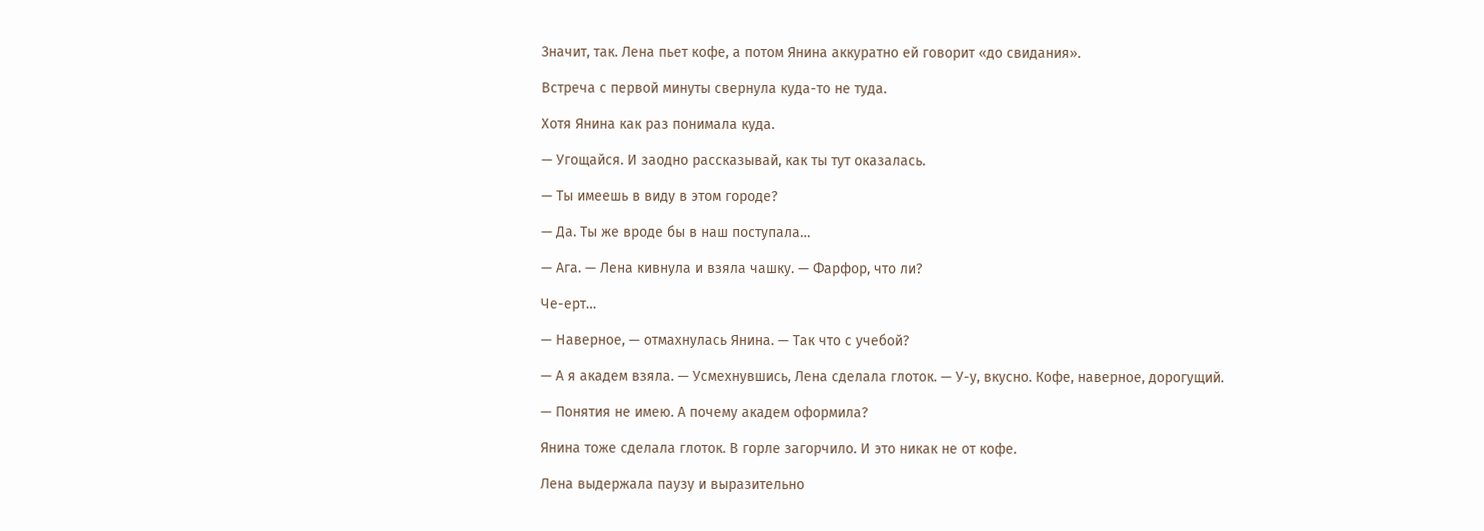Значит, так. Лена пьет кофе, а потом Янина аккуратно ей говорит «до свидания».

Встреча с первой минуты свернула куда-то не туда.

Хотя Янина как раз понимала куда.

— Угощайся. И заодно рассказывай, как ты тут оказалась.

— Ты имеешь в виду в этом городе?

— Да. Ты же вроде бы в наш поступала…

— Ага. — Лена кивнула и взяла чашку. — Фарфор, что ли?

Че-ерт…

— Наверное, — отмахнулась Янина. — Так что с учебой?

— А я академ взяла. — Усмехнувшись, Лена сделала глоток. — У-у, вкусно. Кофе, наверное, дорогущий.

— Понятия не имею. А почему академ оформила?

Янина тоже сделала глоток. В горле загорчило. И это никак не от кофе.

Лена выдержала паузу и выразительно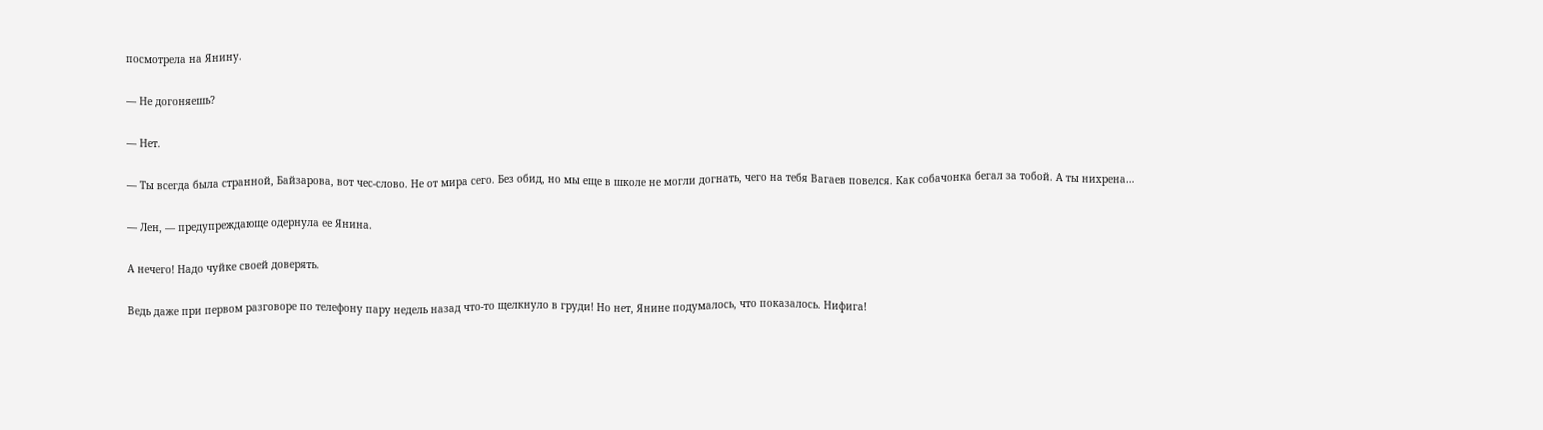посмотрела на Янину.

— Не догоняешь?

— Нет.

— Ты всегда была странной, Байзарова, вот чес-слово. Не от мира сего. Без обид, но мы еще в школе не могли догнать, чего на тебя Вагаев повелся. Как собачонка бегал за тобой. А ты нихрена…

— Лен, — предупреждающе одернула ее Янина.

А нечего! Надо чуйке своей доверять.

Ведь даже при первом разговоре по телефону пару недель назад что-то щелкнуло в груди! Но нет, Янине подумалось, что показалось. Нифига!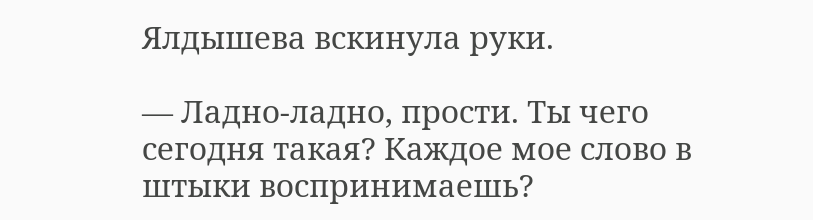Ялдышева вскинула руки.

— Ладно-ладно, прости. Ты чего сегодня такая? Каждое мое слово в штыки воспринимаешь?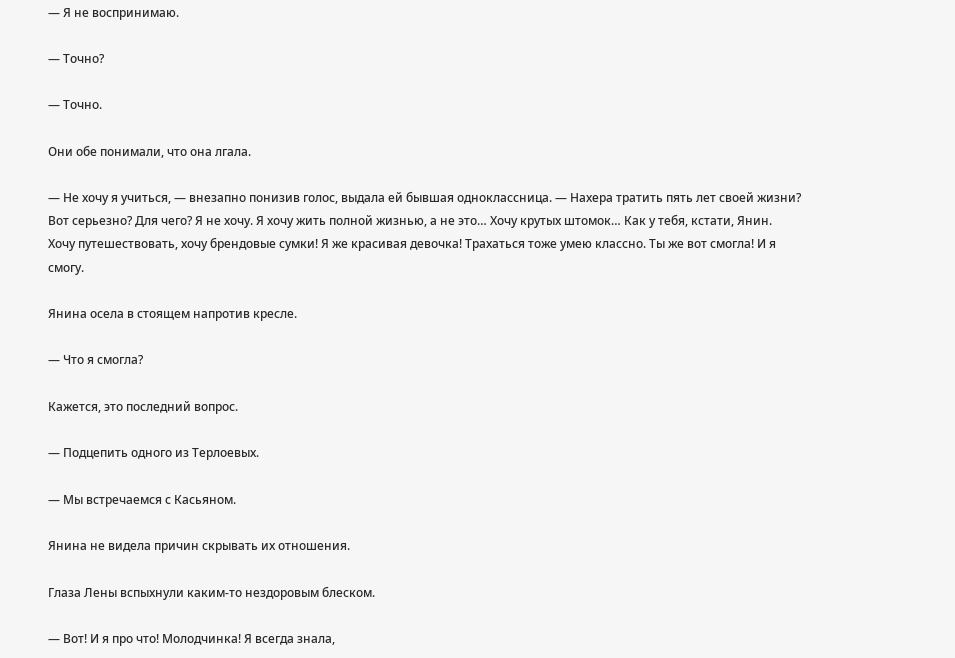— Я не воспринимаю.

— Точно?

— Точно.

Они обе понимали, что она лгала.

— Не хочу я учиться, — внезапно понизив голос, выдала ей бывшая одноклассница. — Нахера тратить пять лет своей жизни? Вот серьезно? Для чего? Я не хочу. Я хочу жить полной жизнью, а не это… Хочу крутых штомок… Как у тебя, кстати, Янин. Хочу путешествовать, хочу брендовые сумки! Я же красивая девочка! Трахаться тоже умею классно. Ты же вот смогла! И я смогу.

Янина осела в стоящем напротив кресле.

— Что я смогла?

Кажется, это последний вопрос.

— Подцепить одного из Терлоевых.

— Мы встречаемся с Касьяном.

Янина не видела причин скрывать их отношения.

Глаза Лены вспыхнули каким-то нездоровым блеском.

— Вот! И я про что! Молодчинка! Я всегда знала,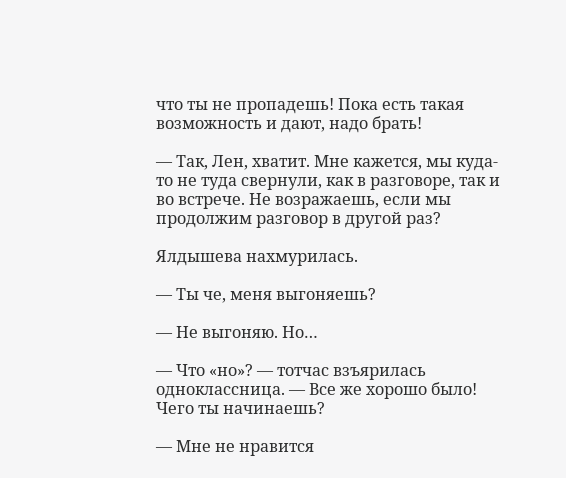что ты не пропадешь! Пока есть такая возможность и дают, надо брать!

— Так, Лен, хватит. Мне кажется, мы куда-то не туда свернули, как в разговоре, так и во встрече. Не возражаешь, если мы продолжим разговор в другой раз?

Ялдышева нахмурилась.

— Ты че, меня выгоняешь?

— Не выгоняю. Но…

— Что «но»? — тотчас взъярилась одноклассница. — Все же хорошо было! Чего ты начинаешь?

— Мне не нравится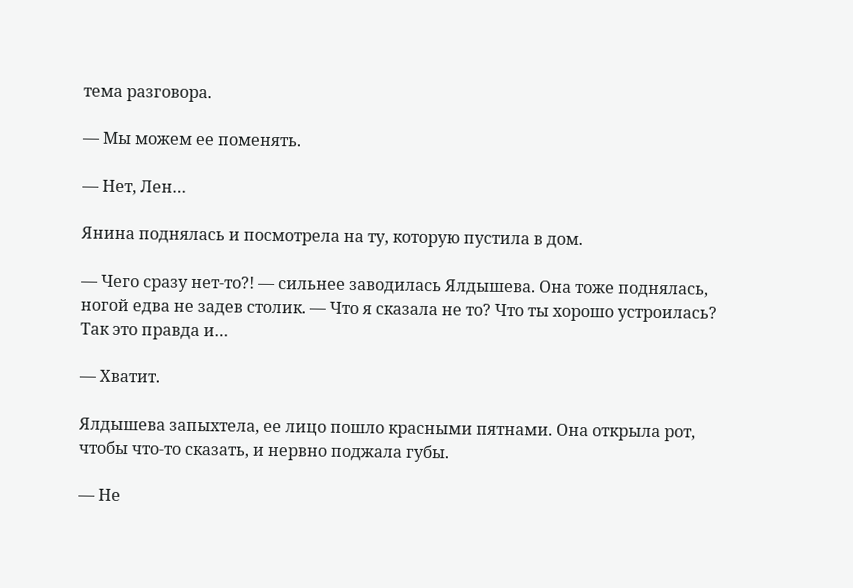тема разговора.

— Мы можем ее поменять.

— Нет, Лен…

Янина поднялась и посмотрела на ту, которую пустила в дом.

— Чего сразу нет-то?! — сильнее заводилась Ялдышева. Она тоже поднялась, ногой едва не задев столик. — Что я сказала не то? Что ты хорошо устроилась? Так это правда и…

— Хватит.

Ялдышева запыхтела, ее лицо пошло красными пятнами. Она открыла рот, чтобы что-то сказать, и нервно поджала губы.

— Не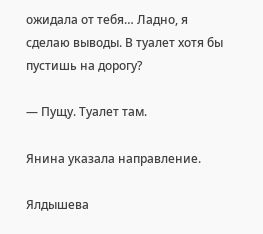ожидала от тебя… Ладно, я сделаю выводы. В туалет хотя бы пустишь на дорогу?

— Пущу. Туалет там.

Янина указала направление.

Ялдышева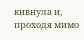кивнула и, проходя мимо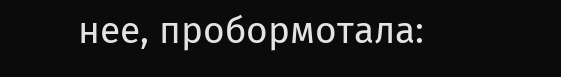нее, пробормотала: